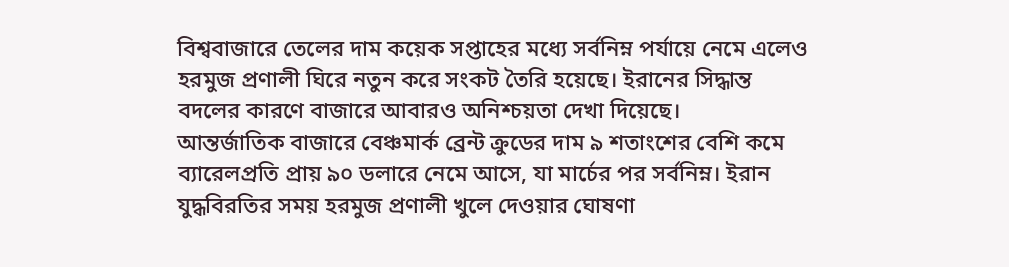বিশ্ববাজারে তেলের দাম কয়েক সপ্তাহের মধ্যে সর্বনিম্ন পর্যায়ে নেমে এলেও হরমুজ প্রণালী ঘিরে নতুন করে সংকট তৈরি হয়েছে। ইরানের সিদ্ধান্ত বদলের কারণে বাজারে আবারও অনিশ্চয়তা দেখা দিয়েছে।
আন্তর্জাতিক বাজারে বেঞ্চমার্ক ব্রেন্ট ক্রুডের দাম ৯ শতাংশের বেশি কমে ব্যারেলপ্রতি প্রায় ৯০ ডলারে নেমে আসে, যা মার্চের পর সর্বনিম্ন। ইরান যুদ্ধবিরতির সময় হরমুজ প্রণালী খুলে দেওয়ার ঘোষণা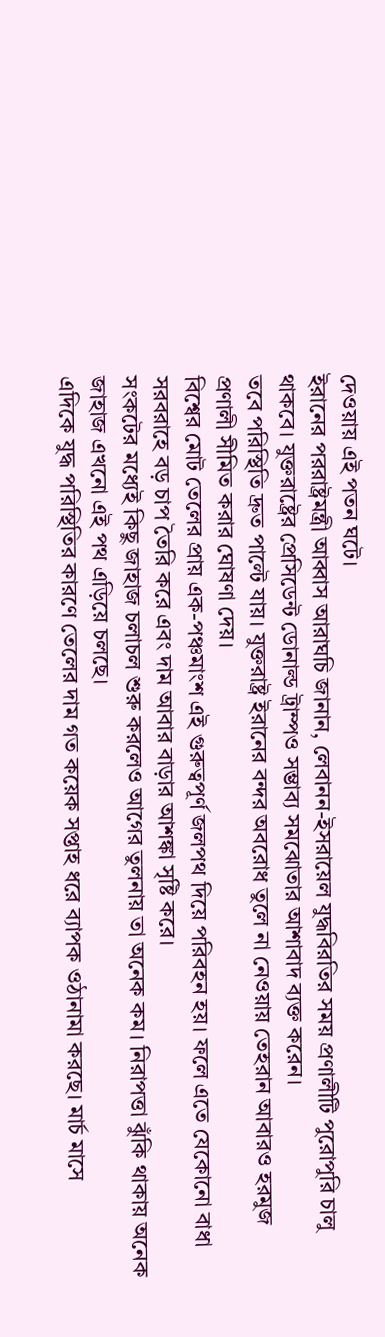দেওয়ায় এই পতন ঘটে।
ইরানের পররাষ্ট্রমন্ত্রী আব্বাস আরাঘচি জানান, লেবানন-ইসরায়েল যুদ্ধবিরতির সময় প্রণালীটি পুরোপুরি চালু থাকবে। যুক্তরাষ্ট্রের প্রেসিডেন্ট ডোনাল্ড ট্রাম্পও সম্ভাব্য সমঝোতার আশাবাদ ব্যক্ত করেন।
তবে পরিস্থিতি দ্রুত পাল্টে যায়। যুক্তরাষ্ট্র ইরানের বন্দর অবরোধ তুলে না নেওয়ায় তেহরান আবারও হরমুজ প্রণালী সীমিত করার ঘোষণা দেয়।
বিশ্বের মোট তেলের প্রায় এক-পঞ্চমাংশ এই গুরুত্বপূর্ণ জলপথ দিয়ে পরিবহন হয়। ফলে এতে যেকোনো বাধা সরবরাহে বড় চাপ তৈরি করে এবং দাম আবার বাড়ার আশঙ্কা সৃষ্টি করে।
সংকটের মধ্যেই কিছু জাহাজ চলাচল শুরু করলেও আগের তুলনায় তা অনেক কম। নিরাপত্তা ঝুঁকি থাকায় অনেক জাহাজ এখনো এই পথ এড়িয়ে চলছে।
এদিকে যুদ্ধ পরিস্থিতির কারণে তেলের দাম গত কয়েক সপ্তাহ ধরে ব্যাপক ওঠানামা করছে। মার্চ মাসে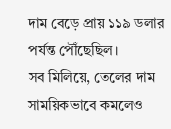দাম বেড়ে প্রায় ১১৯ ডলার পর্যন্ত পৌঁছেছিল।
সব মিলিয়ে, তেলের দাম সাময়িকভাবে কমলেও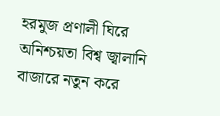হরমুজ প্রণালী ঘিরে অনিশ্চয়তা বিশ্ব জ্বালানি বাজারে নতুন করে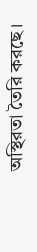অস্থিরতা তৈরি করছে।